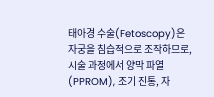태아경 수술(Fetoscopy)은 자궁을 침습적으로 조작하므로, 시술 과정에서 양막 파열(PPROM), 조기 진통, 자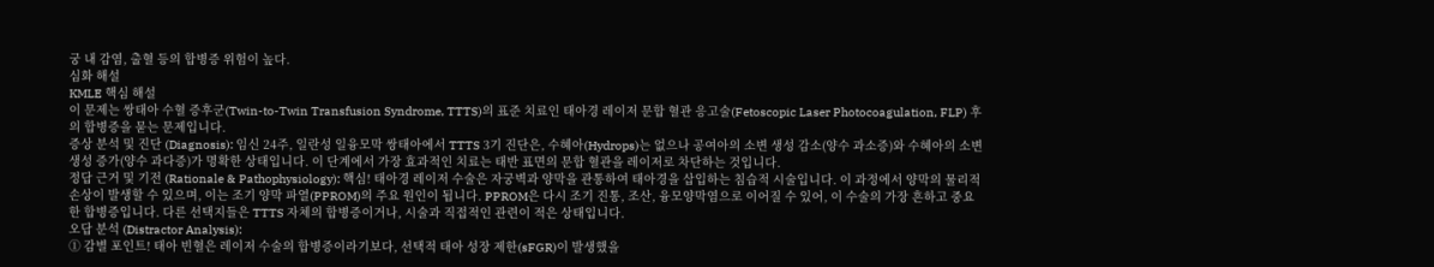궁 내 감염, 출혈 등의 합병증 위험이 높다.
심화 해설
KMLE 핵심 해설
이 문제는 쌍태아 수혈 증후군(Twin-to-Twin Transfusion Syndrome, TTTS)의 표준 치료인 태아경 레이저 문합 혈관 응고술(Fetoscopic Laser Photocoagulation, FLP) 후의 합병증을 묻는 문제입니다.
증상 분석 및 진단 (Diagnosis): 임신 24주, 일란성 일융모막 쌍태아에서 TTTS 3기 진단은, 수혜아(Hydrops)는 없으나 공여아의 소변 생성 감소(양수 과소증)와 수혜아의 소변 생성 증가(양수 과다증)가 명확한 상태입니다. 이 단계에서 가장 효과적인 치료는 태반 표면의 문합 혈관을 레이저로 차단하는 것입니다.
정답 근거 및 기전 (Rationale & Pathophysiology): 핵심! 태아경 레이저 수술은 자궁벽과 양막을 관통하여 태아경을 삽입하는 침습적 시술입니다. 이 과정에서 양막의 물리적 손상이 발생할 수 있으며, 이는 조기 양막 파열(PPROM)의 주요 원인이 됩니다. PPROM은 다시 조기 진통, 조산, 융모양막염으로 이어질 수 있어, 이 수술의 가장 흔하고 중요한 합병증입니다. 다른 선택지들은 TTTS 자체의 합병증이거나, 시술과 직접적인 관련이 적은 상태입니다.
오답 분석 (Distractor Analysis):
① 감별 포인트! 태아 빈혈은 레이저 수술의 합병증이라기보다, 선택적 태아 성장 제한(sFGR)이 발생했을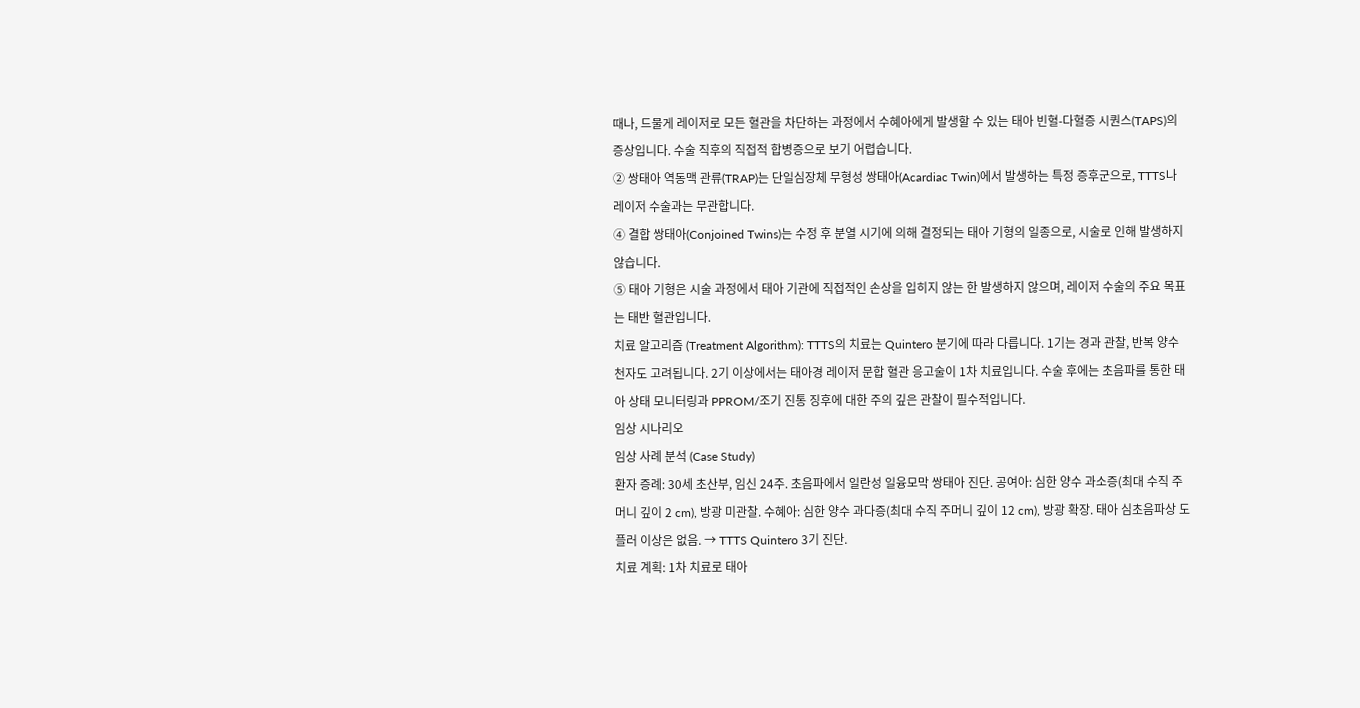때나, 드물게 레이저로 모든 혈관을 차단하는 과정에서 수혜아에게 발생할 수 있는 태아 빈혈-다혈증 시퀀스(TAPS)의 증상입니다. 수술 직후의 직접적 합병증으로 보기 어렵습니다.
② 쌍태아 역동맥 관류(TRAP)는 단일심장체 무형성 쌍태아(Acardiac Twin)에서 발생하는 특정 증후군으로, TTTS나 레이저 수술과는 무관합니다.
④ 결합 쌍태아(Conjoined Twins)는 수정 후 분열 시기에 의해 결정되는 태아 기형의 일종으로, 시술로 인해 발생하지 않습니다.
⑤ 태아 기형은 시술 과정에서 태아 기관에 직접적인 손상을 입히지 않는 한 발생하지 않으며, 레이저 수술의 주요 목표는 태반 혈관입니다.
치료 알고리즘 (Treatment Algorithm): TTTS의 치료는 Quintero 분기에 따라 다릅니다. 1기는 경과 관찰, 반복 양수 천자도 고려됩니다. 2기 이상에서는 태아경 레이저 문합 혈관 응고술이 1차 치료입니다. 수술 후에는 초음파를 통한 태아 상태 모니터링과 PPROM/조기 진통 징후에 대한 주의 깊은 관찰이 필수적입니다.
임상 시나리오
임상 사례 분석 (Case Study)
환자 증례: 30세 초산부, 임신 24주. 초음파에서 일란성 일융모막 쌍태아 진단. 공여아: 심한 양수 과소증(최대 수직 주머니 깊이 2 cm), 방광 미관찰. 수혜아: 심한 양수 과다증(최대 수직 주머니 깊이 12 cm), 방광 확장. 태아 심초음파상 도플러 이상은 없음. → TTTS Quintero 3기 진단.
치료 계획: 1차 치료로 태아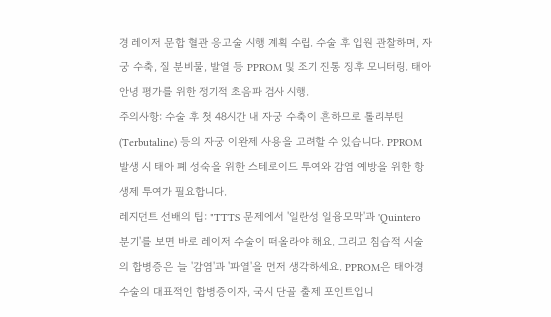경 레이저 문합 혈관 응고술 시행 계획 수립. 수술 후 입원 관찰하며, 자궁 수축, 질 분비물, 발열 등 PPROM 및 조기 진통 징후 모니터링. 태아 안녕 평가를 위한 정기적 초음파 검사 시행.
주의사항: 수술 후 첫 48시간 내 자궁 수축이 흔하므로 톨리부틴(Terbutaline) 등의 자궁 이완제 사용을 고려할 수 있습니다. PPROM 발생 시 태아 폐 성숙을 위한 스테로이드 투여와 감염 예방을 위한 항생제 투여가 필요합니다.
레지던트 선배의 팁: "TTTS 문제에서 '일란성 일융모막'과 'Quintero 분기'를 보면 바로 레이저 수술이 떠올라야 해요. 그리고 침습적 시술의 합병증은 늘 '감염'과 '파열'을 먼저 생각하세요. PPROM은 태아경 수술의 대표적인 합병증이자, 국시 단골 출제 포인트입니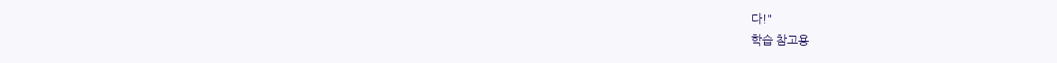다!"
학습 참고용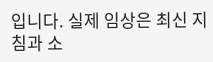입니다. 실제 임상은 최신 지침과 소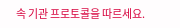속 기관 프로토콜을 따르세요.